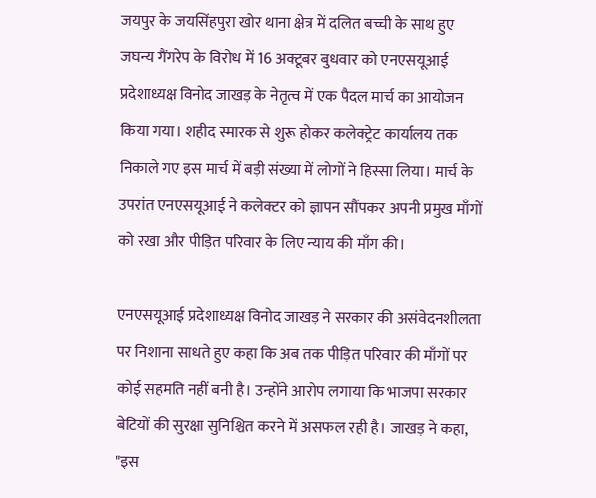जयपुर के जयसिंहपुरा खोर थाना क्षेत्र में दलित बच्ची के साथ हुए जघन्य गैंगरेप के विरोध में 16 अक्टूबर बुधवार को एनएसयूआई प्रदेशाध्यक्ष विनोद जाखड़ के नेतृत्व में एक पैदल मार्च का आयोजन किया गया। शहीद स्मारक से शुरू होकर कलेक्ट्रेट कार्यालय तक निकाले गए इस मार्च में बड़ी संख्या में लोगों ने हिस्सा लिया। मार्च के उपरांत एनएसयूआई ने कलेक्टर को ज्ञापन सौंपकर अपनी प्रमुख माँगों को रखा और पीड़ित परिवार के लिए न्याय की माँग की।

एनएसयूआई प्रदेशाध्यक्ष विनोद जाखड़ ने सरकार की असंवेदनशीलता पर निशाना साधते हुए कहा कि अब तक पीड़ित परिवार की माँगों पर कोई सहमति नहीं बनी है। उन्होंने आरोप लगाया कि भाजपा सरकार बेटियों की सुरक्षा सुनिश्चित करने में असफल रही है। जाखड़ ने कहा, "इस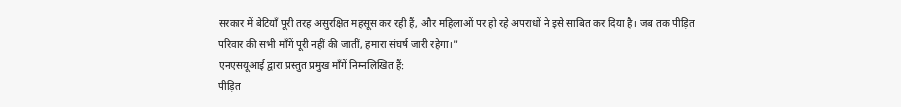सरकार में बेटियाँ पूरी तरह असुरक्षित महसूस कर रही हैं, और महिलाओं पर हो रहे अपराधों ने इसे साबित कर दिया है। जब तक पीड़ित परिवार की सभी माँगें पूरी नहीं की जातीं, हमारा संघर्ष जारी रहेगा।"
एनएसयूआई द्वारा प्रस्तुत प्रमुख माँगें निम्नलिखित हैं:
पीड़ित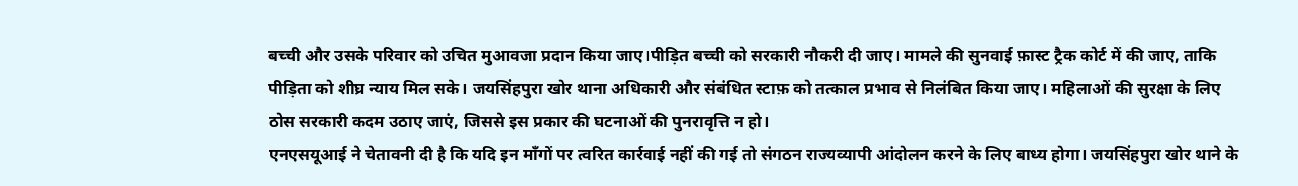बच्ची और उसके परिवार को उचित मुआवजा प्रदान किया जाए।पीड़ित बच्ची को सरकारी नौकरी दी जाए। मामले की सुनवाई फ़ास्ट ट्रैक कोर्ट में की जाए, ताकि पीड़िता को शीघ्र न्याय मिल सके। जयसिंहपुरा खोर थाना अधिकारी और संबंधित स्टाफ़ को तत्काल प्रभाव से निलंबित किया जाए। महिलाओं की सुरक्षा के लिए ठोस सरकारी कदम उठाए जाएं, जिससे इस प्रकार की घटनाओं की पुनरावृत्ति न हो।
एनएसयूआई ने चेतावनी दी है कि यदि इन माँगों पर त्वरित कार्रवाई नहीं की गई तो संगठन राज्यव्यापी आंदोलन करने के लिए बाध्य होगा। जयसिंहपुरा खोर थाने के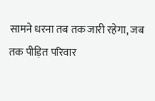सामने धरना तब तक जारी रहेगा, जब तक पीड़ित परिवार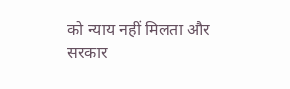को न्याय नहीं मिलता और सरकार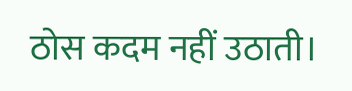ठोस कदम नहीं उठाती।